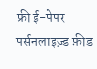फ्री ई-पेपर
पर्सनलाइज़्ड फ़ीड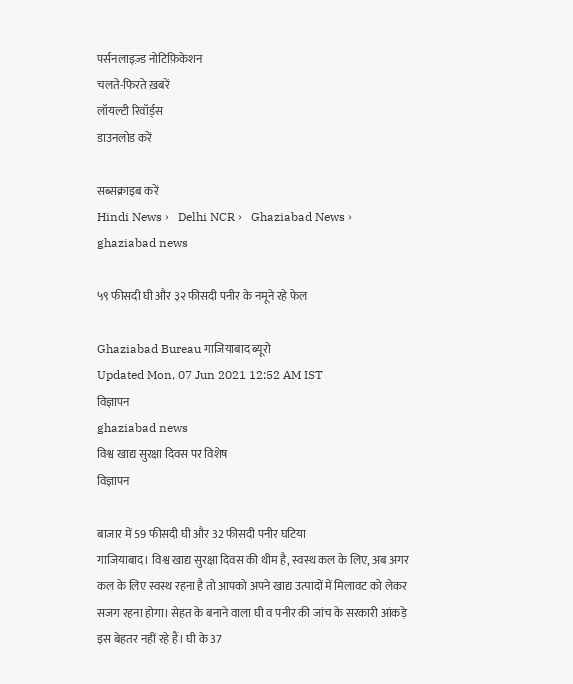पर्सनलाइज़्ड नोटिफ़िकेशन
चलते-फिरते ख़बरें
लॉयल्टी रिवॉर्ड्स
डाउनलोड करें

सब्सक्राइब करें
Hindi News ›   Delhi NCR ›   Ghaziabad News ›   ghaziabad news

५९ फीसदी घी और ३२ फीसदी पनीर के नमूने रहे फेल

Ghaziabad Bureau गाजियाबाद ब्यूरो
Updated Mon, 07 Jun 2021 12:52 AM IST
विज्ञापन
ghaziabad news
विश्व खाद्य सुरक्षा दिवस पर विशेष
विज्ञापन

बाजार में 59 फीसदी घी और 32 फीसदी पनीर घटिया
गाजियाबाद। विश्व खाद्य सुरक्षा दिवस की थीम है, स्वस्थ कल के लिए, अब अगर कल के लिए स्वस्थ रहना है तो आपको अपने खाद्य उत्पादों में मिलावट को लेकर सजग रहना होगा। सेहत के बनाने वाला घी व पनीर की जांच के सरकारी आंकड़े इस बेहतर नहीं रहे हैं। घी के 37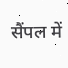सैंपल में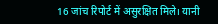16 जांच रिपोर्ट में असुरक्षित मिले। यानी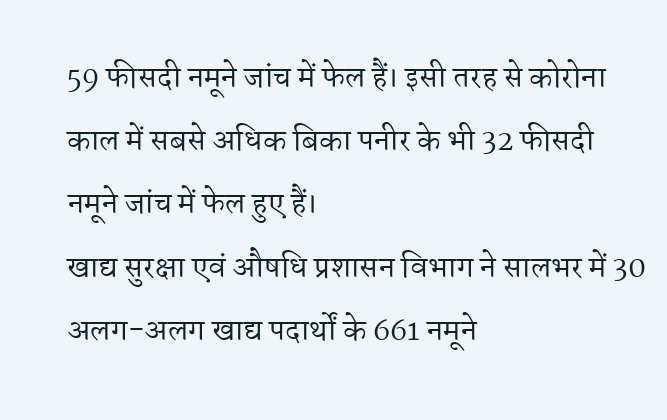59 फीसदी नमूने जांच में फेल हैं। इसी तरह से कोरोना काल में सबसे अधिक बिका पनीर के भी 32 फीसदी नमूने जांच में फेल हुए हैं।
खाद्य सुरक्षा एवं औषधि प्रशासन विभाग ने सालभर में 30 अलग-अलग खाद्य पदार्थों के 661 नमूने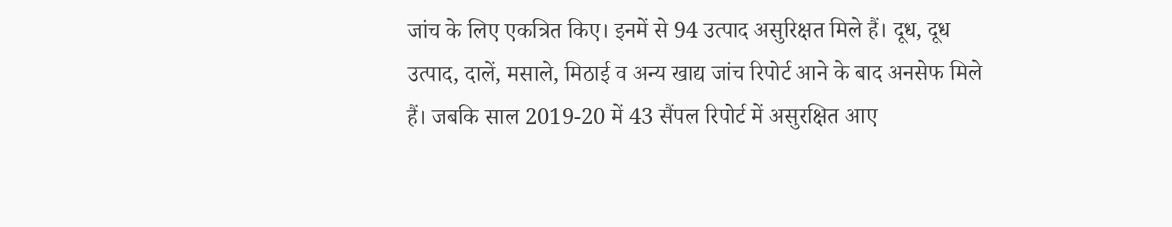जांच के लिए एकत्रित किए। इनमें से 94 उत्पाद असुरिक्षत मिले हैं। दूध, दूध उत्पाद, दालें, मसाले, मिठाई व अन्य खाद्य जांच रिपोर्ट आने के बाद अनसेफ मिले हैं। जबकि साल 2019-20 में 43 सैंपल रिपोर्ट में असुरक्षित आए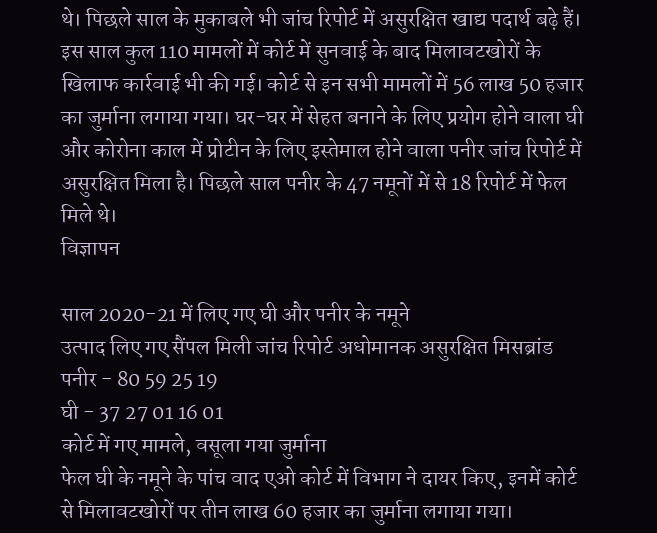थे। पिछले साल के मुकाबले भी जांच रिपोर्ट में असुरक्षित खाद्य पदार्थ बढ़े हैं। इस साल कुल 110 मामलों में कोर्ट में सुनवाई के बाद मिलावटखोरों के खिलाफ कार्रवाई भी की गई। कोर्ट से इन सभी मामलों में 56 लाख 50 हजार का जुर्माना लगाया गया। घर-घर में सेहत बनाने के लिए प्रयोग होने वाला घी और कोरोना काल में प्रोटीन के लिए इस्तेमाल होने वाला पनीर जांच रिपोर्ट में असुरक्षित मिला है। पिछले साल पनीर के 47 नमूनों में से 18 रिपोर्ट में फेल मिले थे।
विज्ञापन

साल 2020-21 में लिए गए घी और पनीर के नमूने
उत्पाद लिए गए सैंपल मिली जांच रिपोर्ट अधोमानक असुरक्षित मिसब्रांड
पनीर - 80 59 25 19
घी - 37 27 01 16 01
कोर्ट में गए मामले, वसूला गया जुर्माना
फेल घी के नमूने के पांच वाद एओ कोर्ट में विभाग ने दायर किए, इनमें कोर्ट से मिलावटखोरों पर तीन लाख 60 हजार का जुर्माना लगाया गया।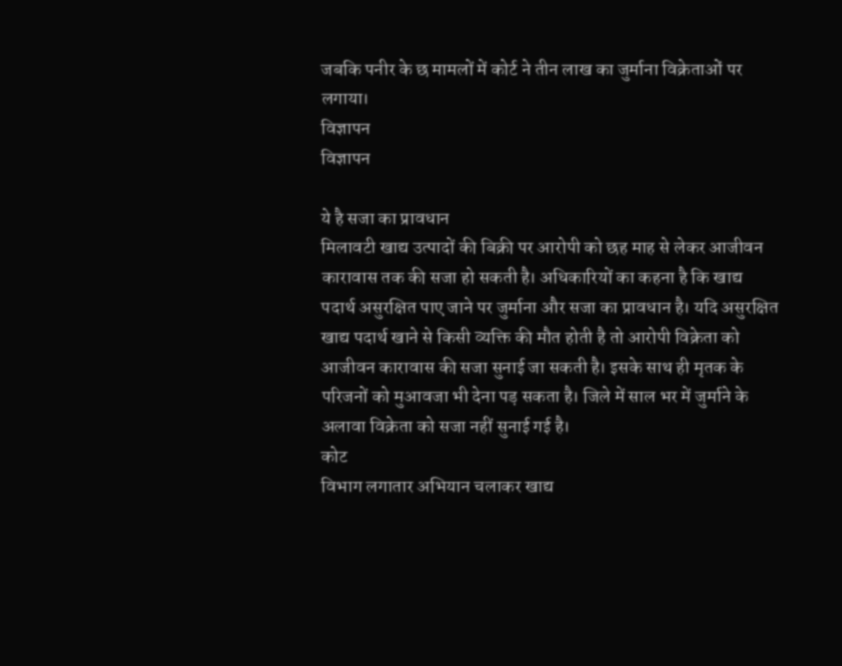जबकि पनीर के छ मामलों में कोर्ट ने तीन लाख का जुर्माना विक्रेताओं पर लगाया।
विज्ञापन
विज्ञापन

ये है सजा का प्रावधान
मिलावटी खाद्य उत्पादों की बिक्री पर आरोपी को छह माह से लेकर आजीवन कारावास तक की सजा हो सकती है। अधिकारियों का कहना है कि खाद्य पदार्थ असुरक्षित पाए जाने पर जुर्माना और सजा का प्रावधान है। यदि असुरक्षित खाद्य पदार्थ खाने से किसी व्यक्ति की मौत होती है तो आरोपी विक्रेता को आजीवन कारावास की सजा सुनाई जा सकती है। इसके साथ ही मृतक के परिजनों को मुआवजा भी देना पड़ सकता है। जिले में साल भर में जुर्माने के अलावा विक्रेता को सजा नहीं सुनाई गई है।
कोट
विभाग लगातार अभियान चलाकर खाद्य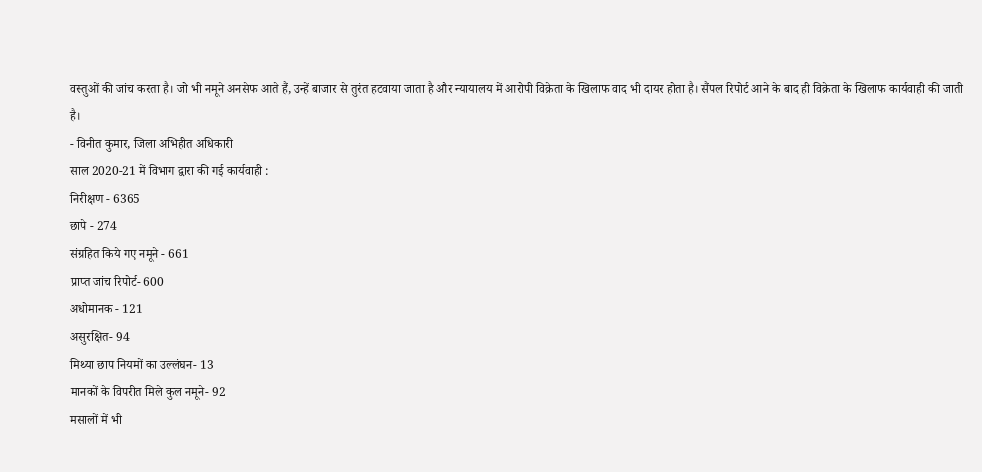वस्तुओं की जांच करता है। जो भी नमूने अनसेफ आते हैं, उन्हें बाजार से तुरंत हटवाया जाता है और न्यायालय में आरोपी विक्रेता के खिलाफ वाद भी दायर होता है। सैंपल रिपोर्ट आने के बाद ही विक्रेता के खिलाफ कार्यवाही की जाती है।
- विनीत कुमार, जिला अभिहीत अधिकारी
साल 2020-21 में विभाग द्वारा की गई कार्यवाही :
निरीक्षण - 6365
छापे - 274
संग्रहित किये गए नमूने - 661
प्राप्त जांच रिपोर्ट- 600
अधोमानक - 121
असुरक्षित- 94
मिथ्या छाप नियमों का उल्लंघन- 13
मानकों के विपरीत मिले कुल नमूने- 92
मसालों में भी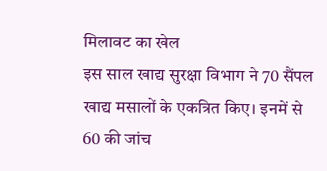मिलावट का खेल
इस साल खाद्य सुरक्षा विभाग ने 70 सैंपल खाद्य मसालों के एकत्रित किए। इनमें से 60 की जांच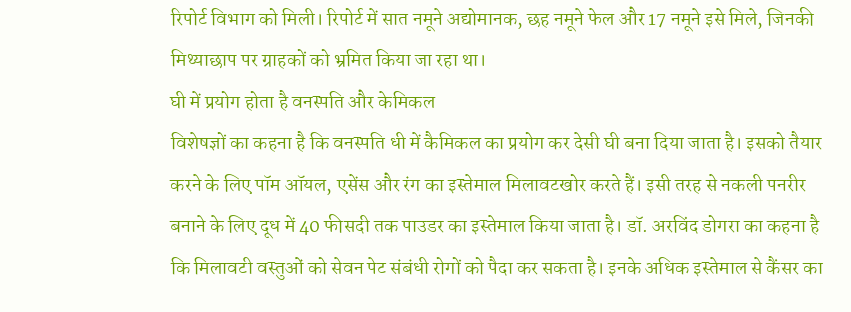रिपोर्ट विभाग को मिली। रिपोर्ट में सात नमूने अद्योमानक, छह नमूने फेल और 17 नमूने इसे मिले, जिनकी मिथ्याछाप पर ग्राहकों को भ्रमित किया जा रहा था।
घी में प्रयोग होता है वनस्पति और केमिकल
विशेषज्ञों का कहना है कि वनस्पति धी में कैमिकल का प्रयोग कर देसी घी बना दिया जाता है। इसको तैयार करने के लिए पॉम ऑयल, एसेंस और रंग का इस्तेमाल मिलावटखोर करते हैं। इसी तरह से नकली पनरीर बनाने के लिए दूध में 40 फीसदी तक पाउडर का इस्तेमाल किया जाता है। डॉ. अरविंद डोगरा का कहना है कि मिलावटी वस्तुओं को सेवन पेट संबंधी रोगों को पैदा कर सकता है। इनके अधिक इस्तेमाल से कैंसर का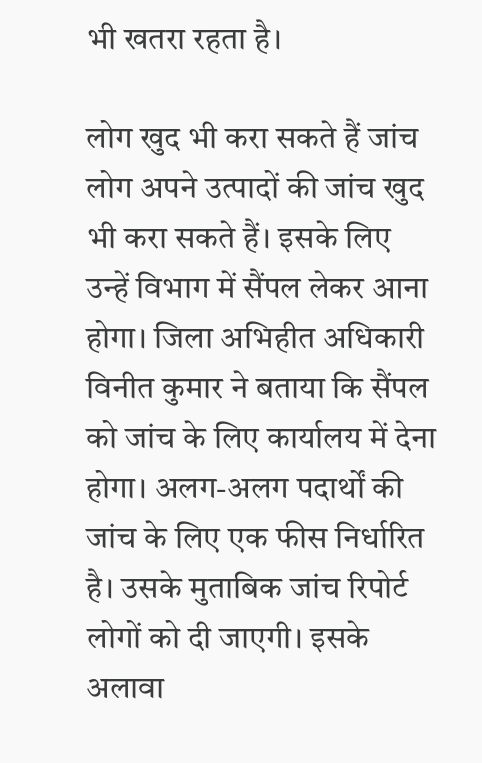भी खतरा रहता है।

लोग खुद भी करा सकते हैं जांच
लोग अपने उत्पादों की जांच खुद भी करा सकते हैं। इसके लिए उन्हें विभाग में सैंपल लेकर आना होगा। जिला अभिहीत अधिकारी विनीत कुमार ने बताया कि सैंपल को जांच के लिए कार्यालय में देना होगा। अलग-अलग पदार्थों की जांच के लिए एक फीस निर्धारित है। उसके मुताबिक जांच रिपोर्ट लोगों को दी जाएगी। इसके अलावा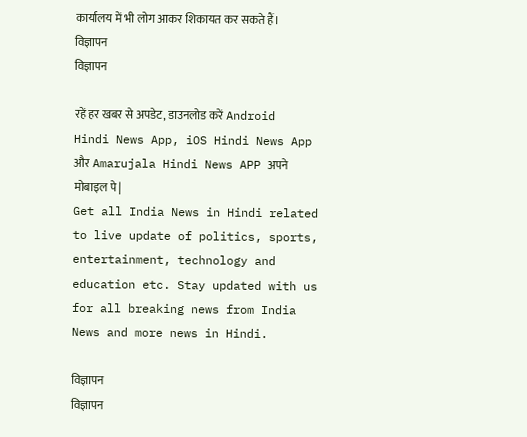कार्यालय में भी लोग आकर शिकायत कर सकते हैं।
विज्ञापन
विज्ञापन

रहें हर खबर से अपडेट, डाउनलोड करें Android Hindi News App, iOS Hindi News App और Amarujala Hindi News APP अपने मोबाइल पे|
Get all India News in Hindi related to live update of politics, sports, entertainment, technology and education etc. Stay updated with us for all breaking news from India News and more news in Hindi.

विज्ञापन
विज्ञापन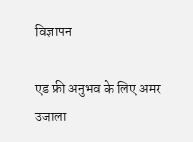विज्ञापन

एड फ्री अनुभव के लिए अमर उजाला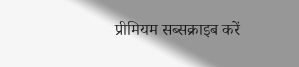प्रीमियम सब्सक्राइब करें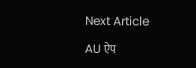Next Article

AU ऐप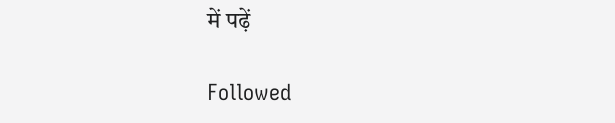में पढ़ें

Followed